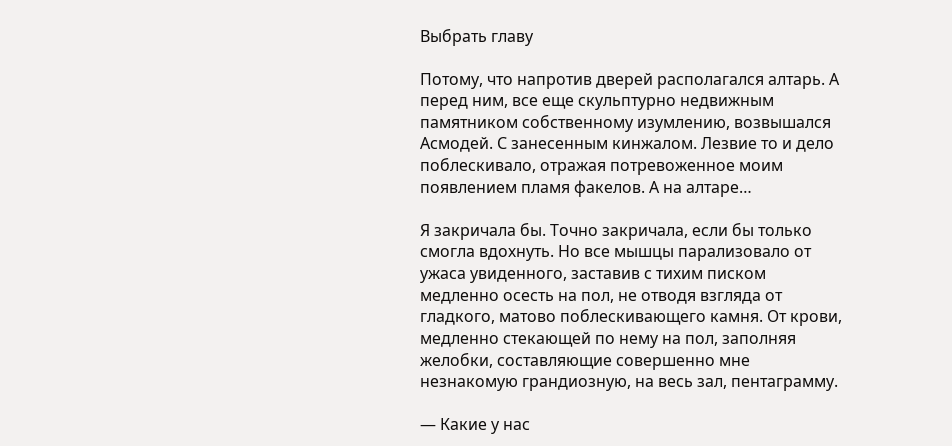Выбрать главу

Потому, что напротив дверей располагался алтарь. А перед ним, все еще скульптурно недвижным памятником собственному изумлению, возвышался Асмодей. С занесенным кинжалом. Лезвие то и дело поблескивало, отражая потревоженное моим появлением пламя факелов. А на алтаре…

Я закричала бы. Точно закричала, если бы только смогла вдохнуть. Но все мышцы парализовало от ужаса увиденного, заставив с тихим писком медленно осесть на пол, не отводя взгляда от гладкого, матово поблескивающего камня. От крови, медленно стекающей по нему на пол, заполняя желобки, составляющие совершенно мне незнакомую грандиозную, на весь зал, пентаграмму.

— Какие у нас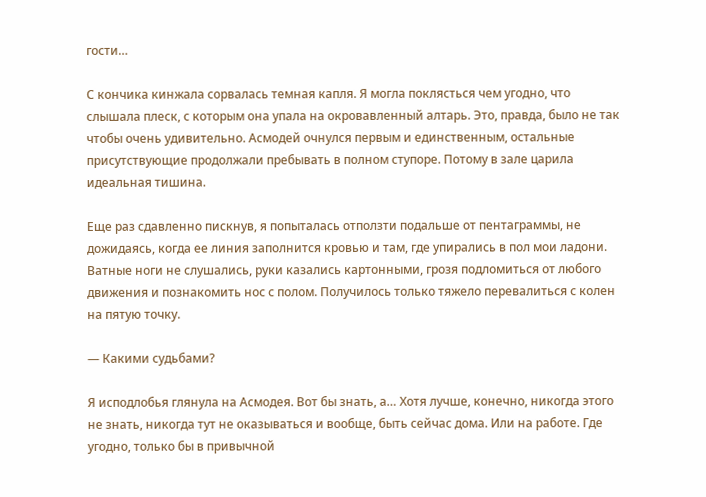гости…

С кончика кинжала сорвалась темная капля. Я могла поклясться чем угодно, что слышала плеск, с которым она упала на окровавленный алтарь. Это, правда, было не так чтобы очень удивительно. Асмодей очнулся первым и единственным, остальные присутствующие продолжали пребывать в полном ступоре. Потому в зале царила идеальная тишина.

Еще раз сдавленно пискнув, я попыталась отползти подальше от пентаграммы, не дожидаясь, когда ее линия заполнится кровью и там, где упирались в пол мои ладони. Ватные ноги не слушались, руки казались картонными, грозя подломиться от любого движения и познакомить нос с полом. Получилось только тяжело перевалиться с колен на пятую точку.

— Какими судьбами?

Я исподлобья глянула на Асмодея. Вот бы знать, а… Хотя лучше, конечно, никогда этого не знать, никогда тут не оказываться и вообще, быть сейчас дома. Или на работе. Где угодно, только бы в привычной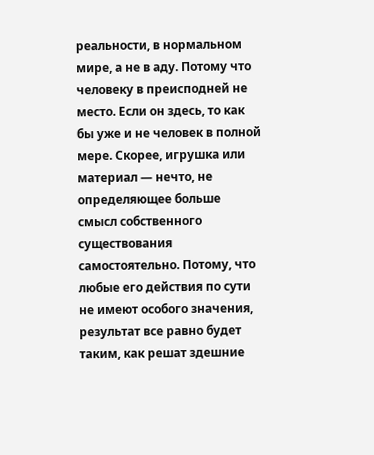реальности, в нормальном мире, а не в аду. Потому что человеку в преисподней не место. Если он здесь, то как бы уже и не человек в полной мере. Скорее, игрушка или материал — нечто, не определяющее больше смысл собственного существования самостоятельно. Потому, что любые его действия по сути не имеют особого значения, результат все равно будет таким, как решат здешние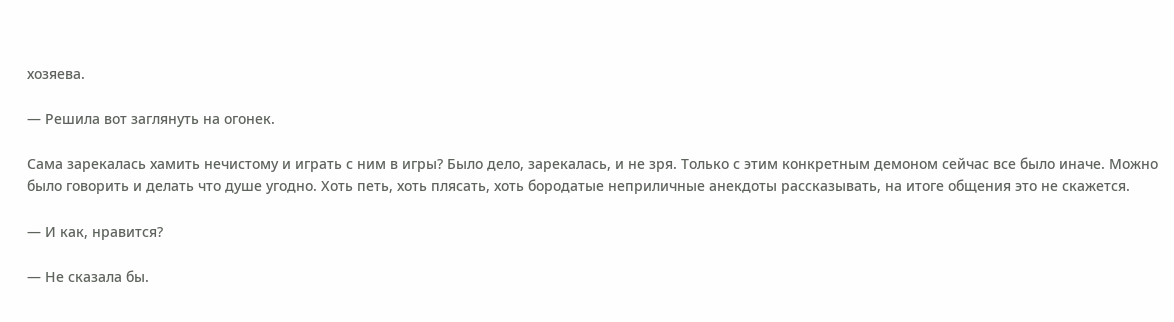хозяева.

— Решила вот заглянуть на огонек.

Сама зарекалась хамить нечистому и играть с ним в игры? Было дело, зарекалась, и не зря. Только с этим конкретным демоном сейчас все было иначе. Можно было говорить и делать что душе угодно. Хоть петь, хоть плясать, хоть бородатые неприличные анекдоты рассказывать, на итоге общения это не скажется.

— И как, нравится?

— Не сказала бы.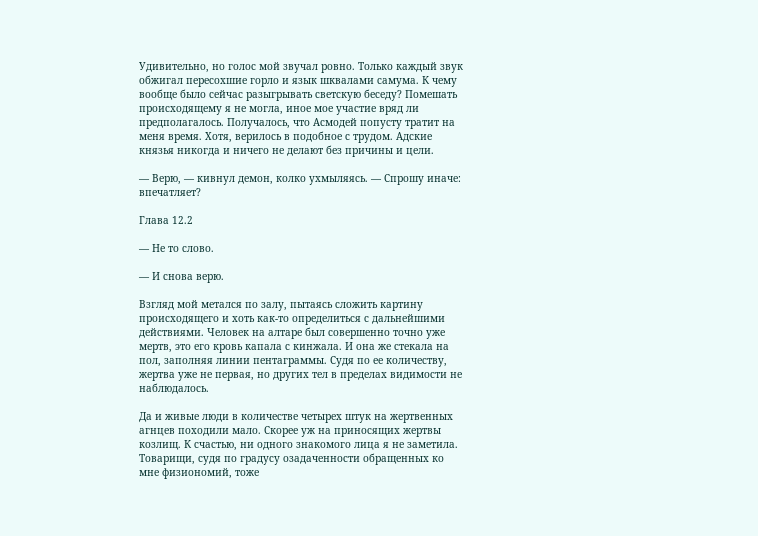Удивительно, но голос мой звучал ровно. Только каждый звук обжигал пересохшие горло и язык шквалами самума. К чему вообще было сейчас разыгрывать светскую беседу? Помешать происходящему я не могла, иное мое участие вряд ли предполагалось. Получалось, что Асмодей попусту тратит на меня время. Хотя, верилось в подобное с трудом. Адские князья никогда и ничего не делают без причины и цели.

— Верю, — кивнул демон, колко ухмыляясь. — Спрошу иначе: впечатляет?

Глава 12.2

— Не то слово.

— И снова верю.

Взгляд мой метался по залу, пытаясь сложить картину происходящего и хоть как-то определиться с дальнейшими действиями. Человек на алтаре был совершенно точно уже мертв, это его кровь капала с кинжала. И она же стекала на пол, заполняя линии пентаграммы. Судя по ее количеству, жертва уже не первая, но других тел в пределах видимости не наблюдалось.

Да и живые люди в количестве четырех штук на жертвенных агнцев походили мало. Скорее уж на приносящих жертвы козлищ. К счастью, ни одного знакомого лица я не заметила. Товарищи, судя по градусу озадаченности обращенных ко мне физиономий, тоже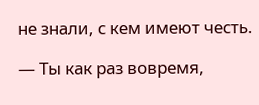не знали, с кем имеют честь.

— Ты как раз вовремя,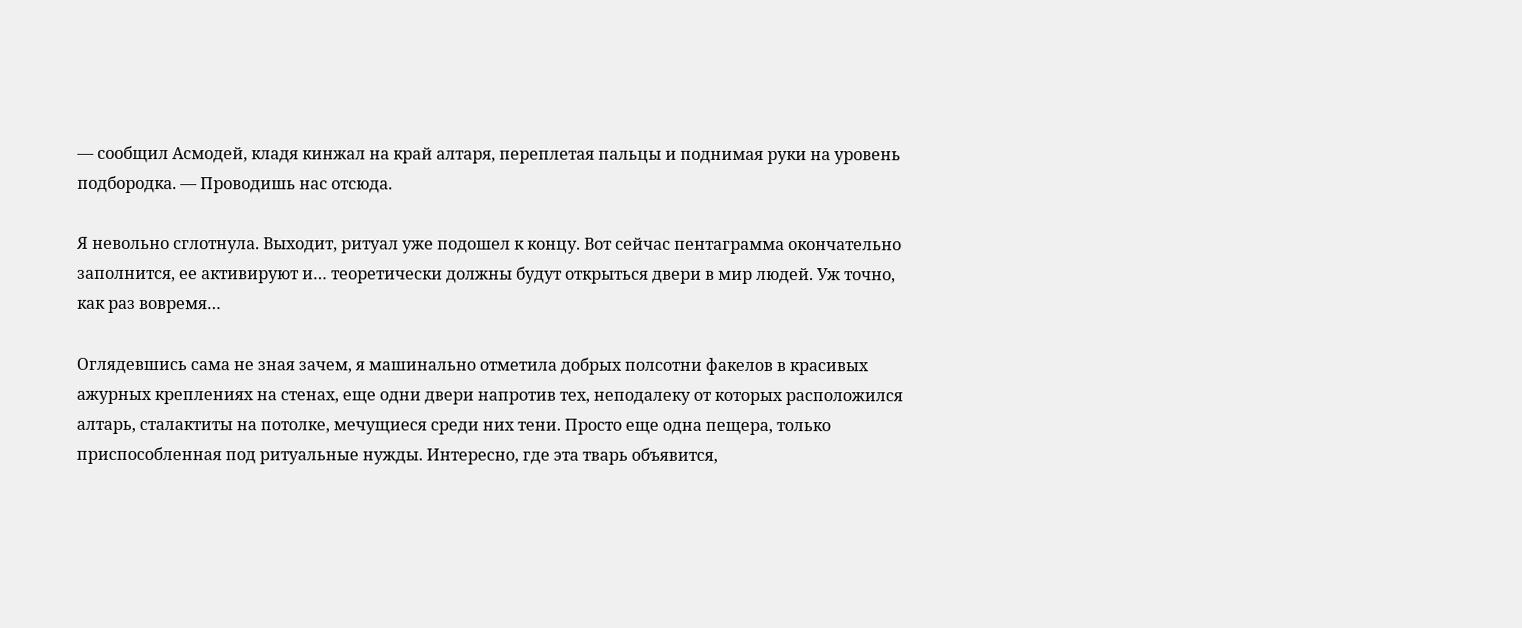— сообщил Асмодей, кладя кинжал на край алтаря, переплетая пальцы и поднимая руки на уровень подбородка. — Проводишь нас отсюда.

Я невольно сглотнула. Выходит, ритуал уже подошел к концу. Вот сейчас пентаграмма окончательно заполнится, ее активируют и… теоретически должны будут открыться двери в мир людей. Уж точно, как раз вовремя…

Оглядевшись сама не зная зачем, я машинально отметила добрых полсотни факелов в красивых ажурных креплениях на стенах, еще одни двери напротив тех, неподалеку от которых расположился алтарь, сталактиты на потолке, мечущиеся среди них тени. Просто еще одна пещера, только приспособленная под ритуальные нужды. Интересно, где эта тварь объявится,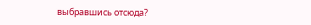выбравшись отсюда?